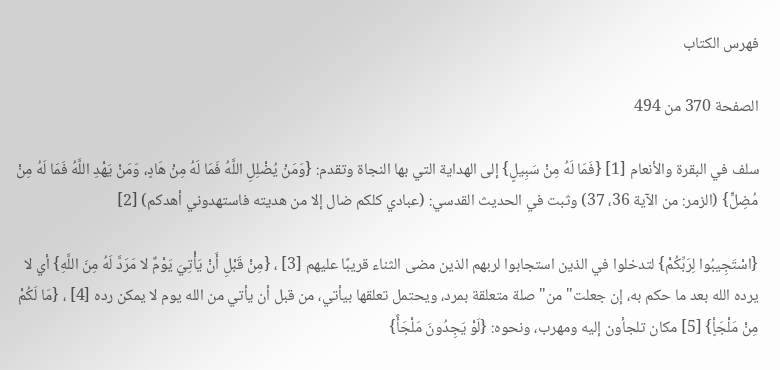فهرس الكتاب

الصفحة 370 من 494

سلف في البقرة والأنعام [1] {فَمَا لَهُ مِنْ سَبِيلٍ} إلى الهداية التي بها النجاة وتقدم: {وَمَنْ يُضْلِلِ اللَّهُ فَمَا لَهُ مِنْ هَادٍ، وَمَنْ يَهْدِ اللَّهُ فَمَا لَهُ مِنْ مُضِلٍّ} (الزمر: من الآية 36، 37) وثبت في الحديث القدسي: (عبادي كلكم ضال إلا من هديته فاستهدوني أهدكم) [2]

{اسْتَجِيبُوا لِرَبِّكُمْ} لتدخلوا في الذين استجابوا لربهم الذين مضى الثناء قريبًا عليهم [3] ، {مِنْ قَبْلِ أَنْ يَأْتِيَ يَوْمٌ لا مَرَدَّ لَهُ مِنَ اللَّهِ} أي لا يرده الله بعد ما حكم به، إن جعلت"من"صلة متعلقة بمرد، ويحتمل تعلقها بيأتي، من قبل أن يأتي من الله يوم لا يمكن رده [4] ، {مَا لَكُمْ مِنْ مَلْجَأٍ} [5] مكان تلجأون إليه ومهرب، ونحوه: {لَوْ يَجِدُونَ مَلْجَأً}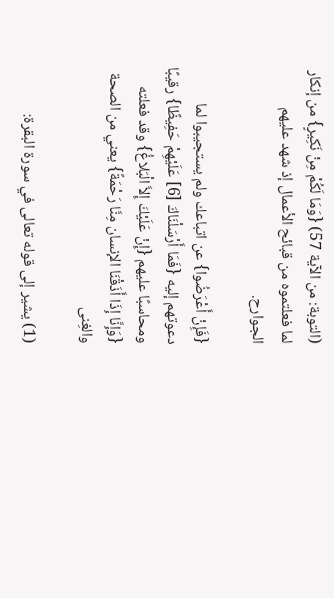(التوبة: من الآية 57) {وَمَا لَكُمْ مِنْ نَكِيرٍ} من إنكار لما فعلتموه من قبائح الأعمال إذ شهد عليهم الجوارح.

{فَإِنْ أَعْرَضُوا} عن اتباعك ولم يستجيبوا لما دعوتهم إليه {فَمَا أَرْسَلْنَاكَ [6] عَلَيْهِمْ حَفِيظًا} رقيبًا ومحاسبًا عليهم {إِنْ عَلَيْكَ إِلاَّ الْبَلاغُ} وقد فعلته {وَإِنَّا إِذَا أَذَقْنَا الإنسان مِنَّا رَحْمَةً} يعني من الصحة والغِنى

(1) يشير إلى قوله تعالى في سورة البقرة: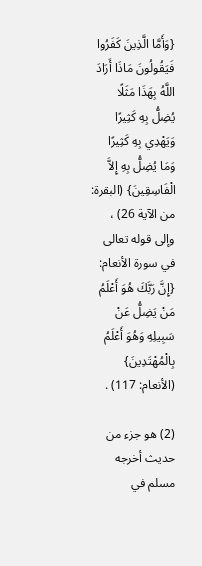{وَأَمَّا الَّذِينَ كَفَرُوا فَيَقُولُونَ مَاذَا أَرَادَ اللَّهُ بِهَذَا مَثَلًا يُضِلُّ بِهِ كَثِيرًا وَيَهْدِي بِهِ كَثِيرًا وَمَا يُضِلُّ بِهِ إِلاَّ الْفَاسِقِينَ} (البقرة: من الآية 26) ، وإلى قوله تعالى في سورة الأنعام: {إِنَّ رَبَّكَ هُوَ أَعْلَمُ مَنْ يَضِلُّ عَنْ سَبِيلِهِ وَهُوَ أَعْلَمُ بِالْمُهْتَدِينَ} (الأنعام: 117) .

(2) هو جزء من حديث أخرجه مسلم في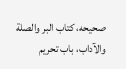صحيحه، كتاب البر والصلة والآداب، باب تحريم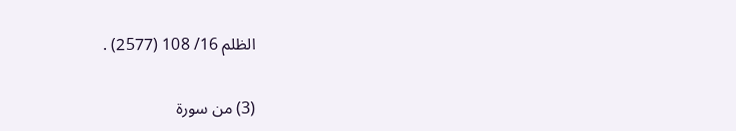الظلم 16/ 108 (2577) .

(3) من سورة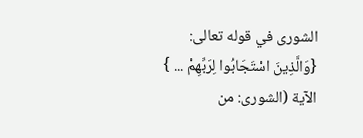الشورى في قوله تعالى: {وَالَّذِينَ اسْتَجَابُوا لِرَبِّهِمْ ... } الآية (الشورى: من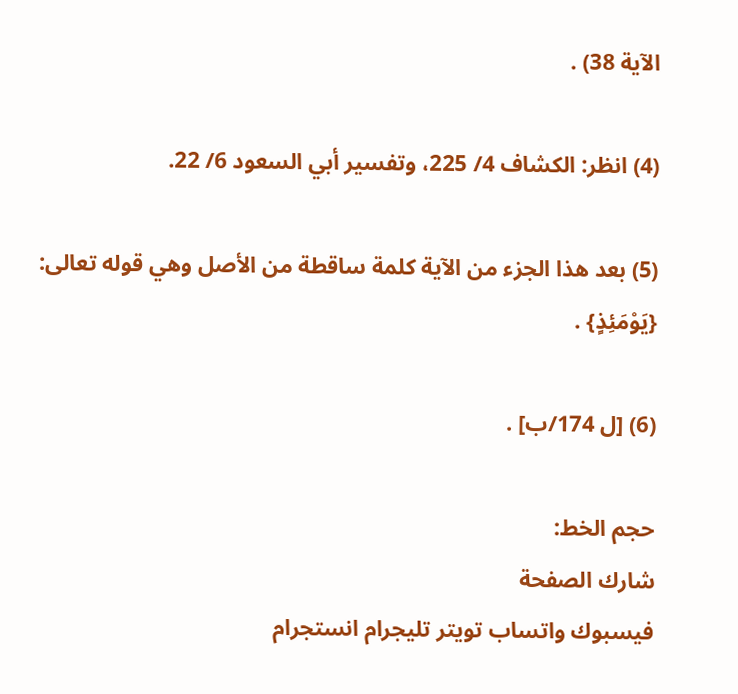الآية 38) .

(4) انظر: الكشاف 4/ 225، وتفسير أبي السعود 6/ 22.

(5) بعد هذا الجزء من الآية كلمة ساقطة من الأصل وهي قوله تعالى: {يَوْمَئِذٍ} .

(6) [ل 174/ب] .

حجم الخط:
شارك الصفحة
فيسبوك واتساب تويتر تليجرام انستجرام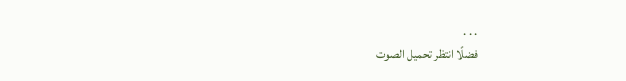. . .
فضلًا انتظر تحميل الصوت